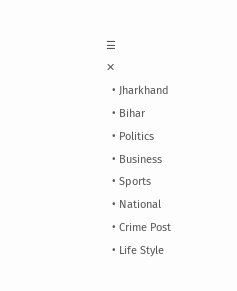☰
✕
  • Jharkhand
  • Bihar
  • Politics
  • Business
  • Sports
  • National
  • Crime Post
  • Life Style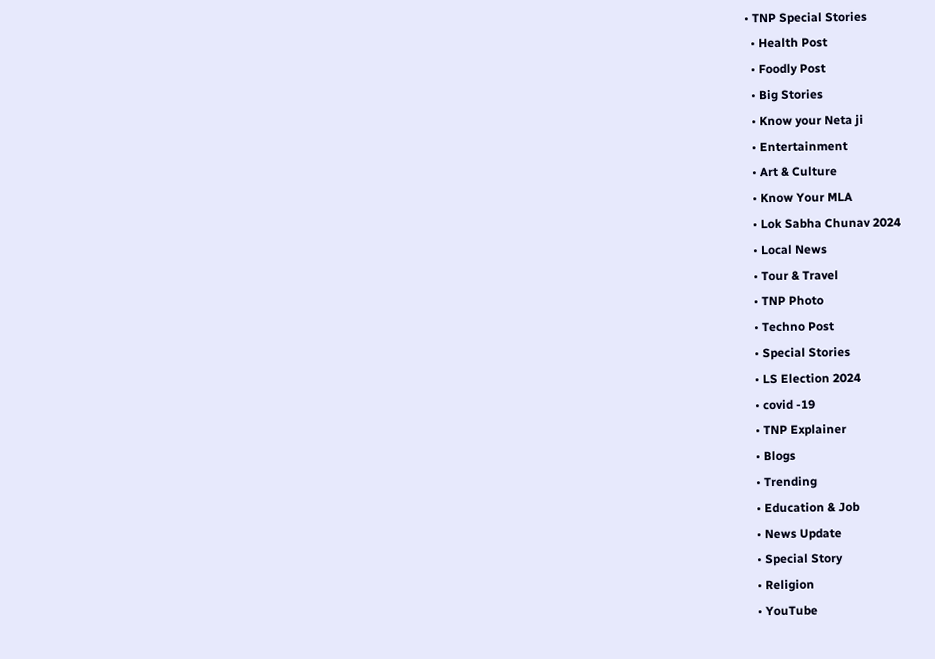• TNP Special Stories
  • Health Post
  • Foodly Post
  • Big Stories
  • Know your Neta ji
  • Entertainment
  • Art & Culture
  • Know Your MLA
  • Lok Sabha Chunav 2024
  • Local News
  • Tour & Travel
  • TNP Photo
  • Techno Post
  • Special Stories
  • LS Election 2024
  • covid -19
  • TNP Explainer
  • Blogs
  • Trending
  • Education & Job
  • News Update
  • Special Story
  • Religion
  • YouTube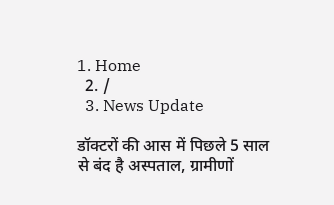1. Home
  2. /
  3. News Update

डॉक्टरों की आस में पिछले 5 साल से बंद है अस्पताल, ग्रामीणों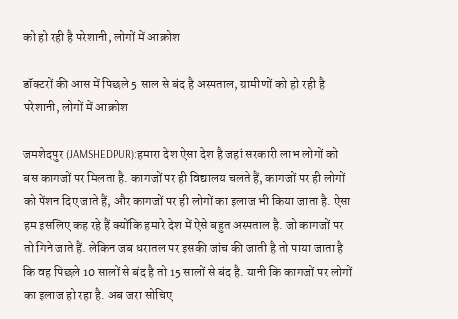को हो रही है परेशानी, लोगों में आक्रोश

डॉक्टरों की आस में पिछले 5 साल से बंद है अस्पताल, ग्रामीणों को हो रही है परेशानी, लोगों में आक्रोश

जमशेदपुर (JAMSHEDPUR):हमारा देश ऐसा देश है जहां सरकारी लाभ लोगों को बस कागजों पर मिलता है. कागजों पर ही विद्यालय चलते हैं, कागजों पर ही लोगों को पेंशन दिए जाते हैं, और कागजों पर ही लोगों का इलाज भी किया जाता है. ऐसा हम इसलिए कह रहे हैं क्योंकि हमारे देश में ऐसे बहुत अस्पताल है. जो कागजों पर तो गिने जाते हैं. लेकिन जब धरातल पर इसकी जांच की जाती है तो पाया जाता है कि वह पिछले 10 सालों से बंद है तो 15 सालों से बंद है. यानी कि कागजों पर लोगों का इलाज हो रहा है. अब जरा सोचिए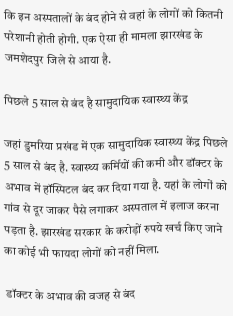कि इन अस्पतालों के बंद होने से वहां के लोगों को कितनी परेशानी होती होगी. एक ऐसा ही मामला झारखंड के जमशेदपुर जिले से आया है.

पिछले 5 साल से बंद है सामुदायिक स्वास्थ्य केंद्र

जहां डुमरिया प्रखंड में एक सामुदायिक स्वास्थ्य केंद्र पिछले 5 साल से बंद है. स्वास्थ्य कर्मियों की कमी और डॉक्टर के अभाव में हॉस्पिटल बंद कर दिया गया है. यहां के लोगों को गांव से दूर जाकर पैसे लगाकर अस्पताल में इलाज करना पड़ता है. झारखंड सरकार के करोड़ों रुपये खर्च किए जाने का कोई भी फायदा लोगों को नहीं मिला.

 डॉक्टर के अभाव की वजह से बंद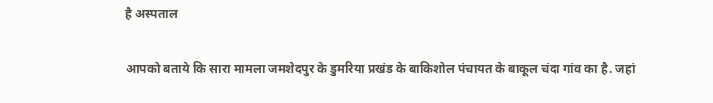है अस्पताल

आपको बताये कि सारा मामला जमशेदपुर के डुमरिया प्रखंड के बाकिशोल पंचायत के बाकूल चंदा गांव का है. जहां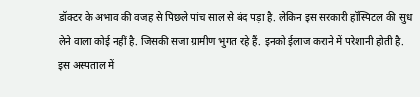डॉक्टर के अभाव की वजह से पिछले पांच साल से बंद पड़ा है. लेकिन इस सरकारी हॉस्पिटल की सुध लेने वाला कोई नहीं है. जिसकी सजा ग्रामीण भुगत रहे हैं. इनको ईलाज कराने में परेशानी होती है. इस अस्पताल में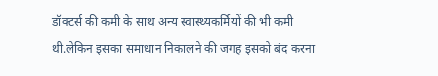डॉक्टर्स की कमी के साथ अन्य स्वास्थ्यकर्मियों की भी कमी थी.लेकिन इसका समाधान निकालने की जगह इसको बंद करना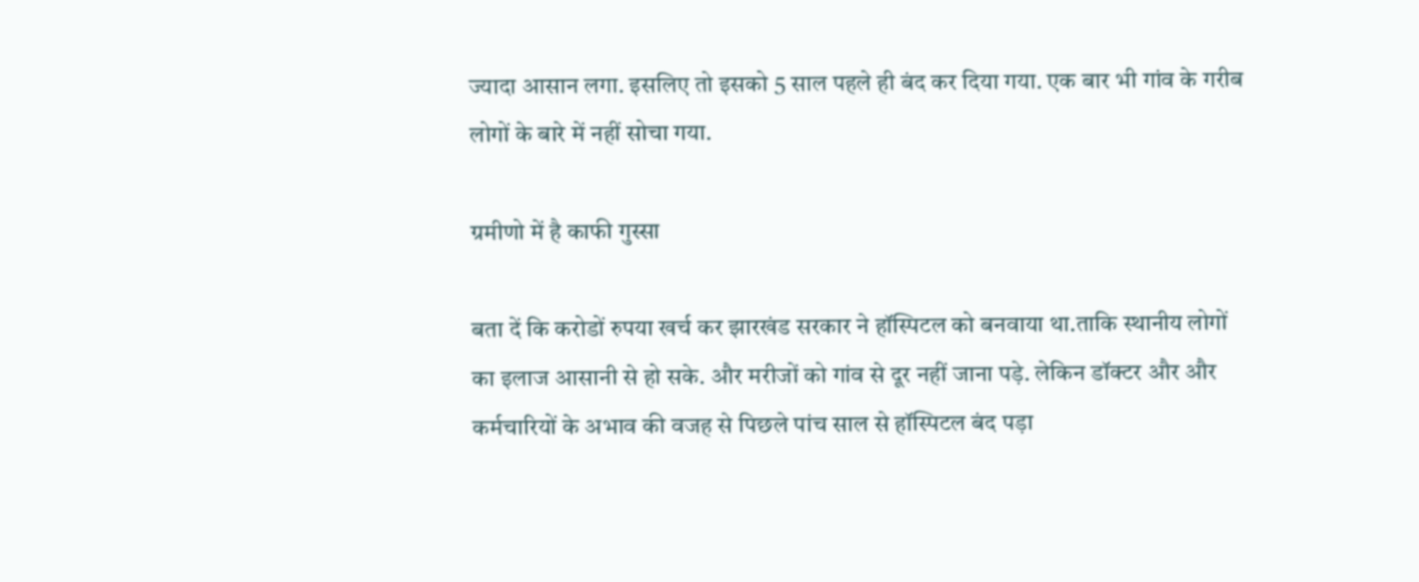ज्यादा आसान लगा. इसलिए तो इसको 5 साल पहले ही बंद कर दिया गया. एक बार भी गांव के गरीब लोगों के बारे में नहीं सोचा गया.

ग्रमीणो में है काफी गुस्सा

बता दें कि करोडों रुपया खर्च कर झारखंड सरकार ने हॉस्पिटल को बनवाया था.ताकि स्थानीय लोगों का इलाज आसानी से हो सके. और मरीजों को गांव से दूर नहीं जाना पड़े. लेकिन डॉक्टर और और कर्मचारियों के अभाव की वजह से पिछले पांच साल से हॉस्पिटल बंद पड़ा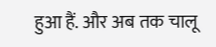हुआ हैं. और अब तक चालू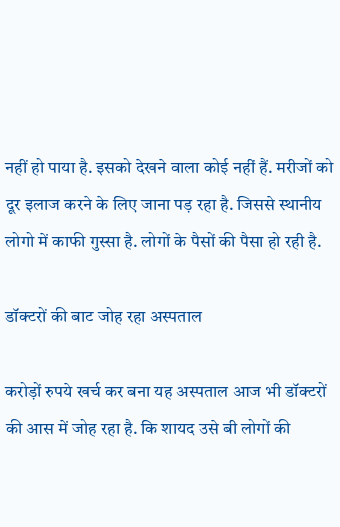नहीं हो पाया है. इसको देखने वाला कोई नहीं हैं. मरीजों को दूर इलाज करने के लिए जाना पड़ रहा है. जिससे स्थानीय लोगो में काफी गुस्सा है. लोगों के पैसों की पैसा हो रही है.

डॉक्टरों की बाट जोह रहा अस्पताल

करोड़ों रुपये खर्च कर बना यह अस्पताल आज भी डॉक्टरों की आस में जोह रहा है. कि शायद उसे बी लोगों की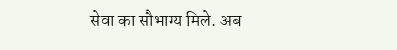सेवा का सौभाग्य मिले. अब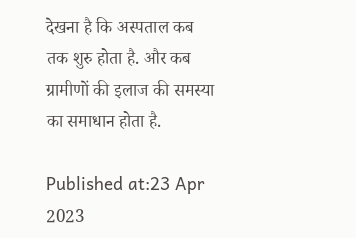देखना है कि अस्पताल कब तक शुरु होता है. और कब ग्रामीणों की इलाज की समस्या का समाधान होता है.

Published at:23 Apr 2023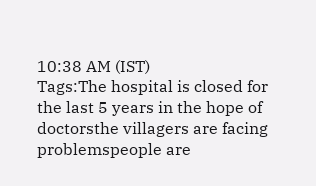10:38 AM (IST)
Tags:The hospital is closed for the last 5 years in the hope of doctorsthe villagers are facing problemspeople are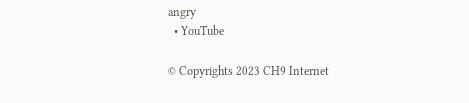angry
  • YouTube

© Copyrights 2023 CH9 Internet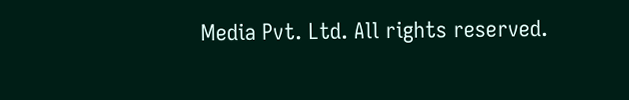Media Pvt. Ltd. All rights reserved.